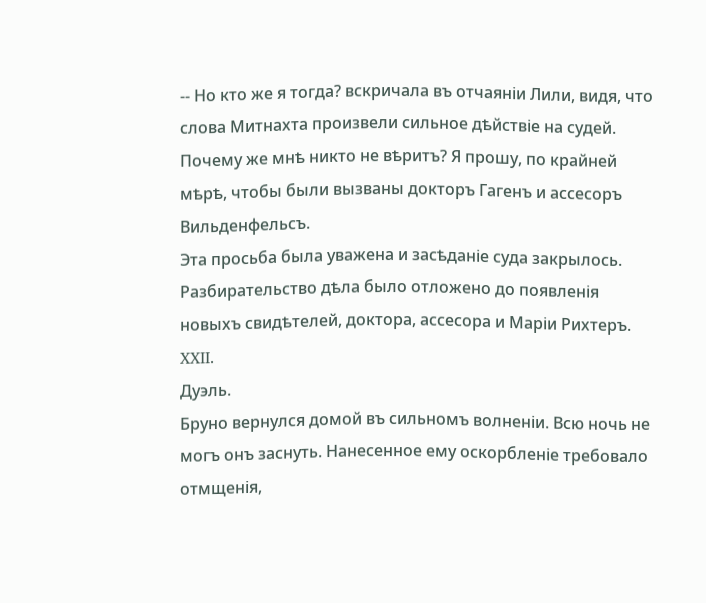-- Но кто же я тогда? вскричала въ отчаяніи Лили, видя, что слова Митнахта произвели сильное дѣйствіе на судей. Почему же мнѣ никто не вѣритъ? Я прошу, по крайней мѣрѣ, чтобы были вызваны докторъ Гагенъ и ассесоръ Вильденфельсъ.
Эта просьба была уважена и засѣданіе суда закрылось.
Разбирательство дѣла было отложено до появленія новыхъ свидѣтелей, доктора, ассесора и Маріи Рихтеръ.
XXII.
Дуэль.
Бруно вернулся домой въ сильномъ волненіи. Всю ночь не могъ онъ заснуть. Нанесенное ему оскорбленіе требовало отмщенія,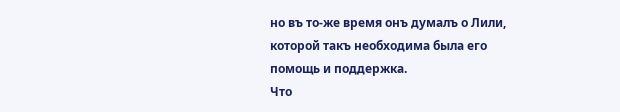но въ то-же время онъ думалъ о Лили, которой такъ необходима была его помощь и поддержка.
Что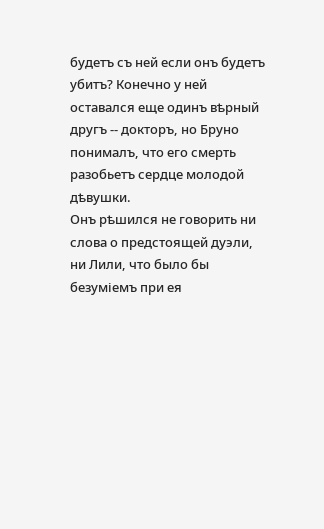будетъ съ ней если онъ будетъ убитъ? Конечно у ней оставался еще одинъ вѣрный другъ -- докторъ, но Бруно понималъ, что его смерть разобьетъ сердце молодой дѣвушки.
Онъ рѣшился не говорить ни слова о предстоящей дуэли, ни Лили, что было бы безуміемъ при ея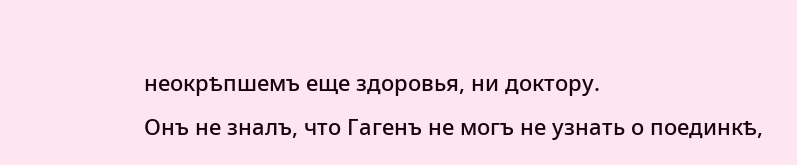неокрѣпшемъ еще здоровья, ни доктору.
Онъ не зналъ, что Гагенъ не могъ не узнать о поединкѣ,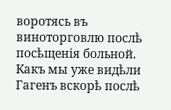воротясь въ виноторговлю послѣ посѣщенія больной.
Какъ мы уже видѣли Гагенъ вскорѣ послѣ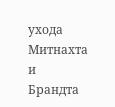ухода Митнахта и Брандта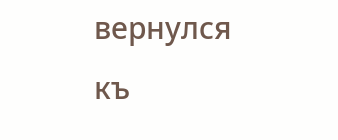вернулся къ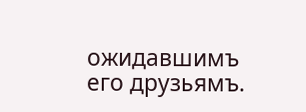ожидавшимъ его друзьямъ.